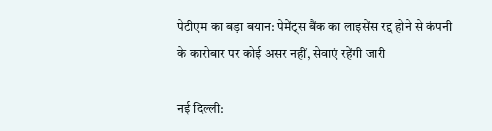पेटीएम का बड़ा बयान: पेमेंट्स बैंक का लाइसेंस रद्द होने से कंपनी के कारोबार पर कोई असर नहीं, सेवाएं रहेंगी जारी

नई दिल्ली: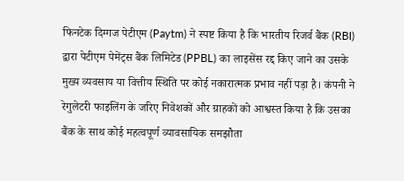फिनटेक दिग्गज पेटीएम (Paytm) ने स्पष्ट किया है कि भारतीय रिजर्व बैंक (RBI) द्वारा पेटीएम पेमेंट्स बैंक लिमिटेड (PPBL) का लाइसेंस रद्द किए जाने का उसके मुख्य व्यवसाय या वित्तीय स्थिति पर कोई नकारात्मक प्रभाव नहीं पड़ा है। कंपनी ने रेगुलेटरी फाइलिंग के जरिए निवेशकों और ग्राहकों को आश्वस्त किया है कि उसका बैंक के साथ कोई महत्वपूर्ण व्यावसायिक समझौता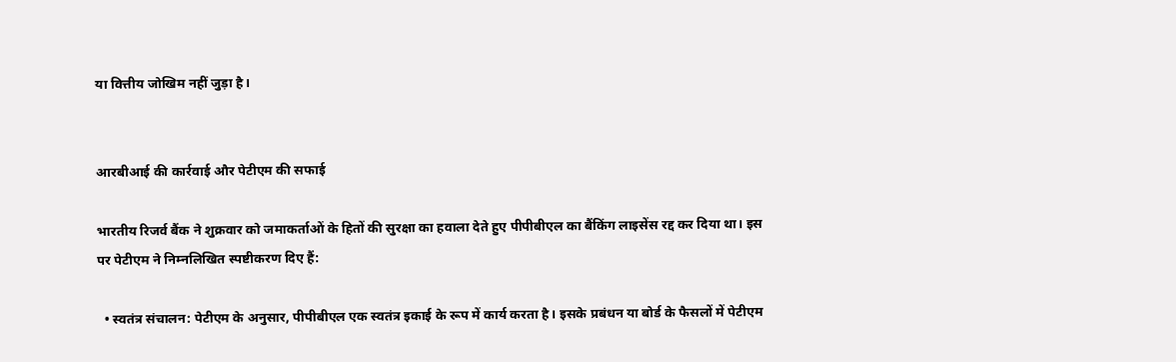या वित्तीय जोखिम नहीं जुड़ा है।


आरबीआई की कार्रवाई और पेटीएम की सफाई

भारतीय रिजर्व बैंक ने शुक्रवार को जमाकर्ताओं के हितों की सुरक्षा का हवाला देते हुए पीपीबीएल का बैंकिंग लाइसेंस रद्द कर दिया था। इस पर पेटीएम ने निम्नलिखित स्पष्टीकरण दिए हैं:

  • स्वतंत्र संचालन: पेटीएम के अनुसार, पीपीबीएल एक स्वतंत्र इकाई के रूप में कार्य करता है। इसके प्रबंधन या बोर्ड के फैसलों में पेटीएम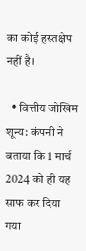का कोई हस्तक्षेप नहीं है।

  • वित्तीय जोखिम शून्य: कंपनी ने बताया कि 1 मार्च 2024 को ही यह साफ कर दिया गया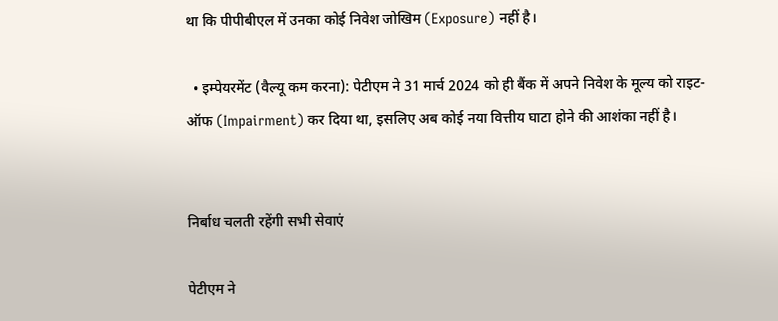था कि पीपीबीएल में उनका कोई निवेश जोखिम (Exposure) नहीं है।

  • इम्पेयरमेंट (वैल्यू कम करना): पेटीएम ने 31 मार्च 2024 को ही बैंक में अपने निवेश के मूल्य को राइट-ऑफ (Impairment) कर दिया था, इसलिए अब कोई नया वित्तीय घाटा होने की आशंका नहीं है।


निर्बाध चलती रहेंगी सभी सेवाएं

पेटीएम ने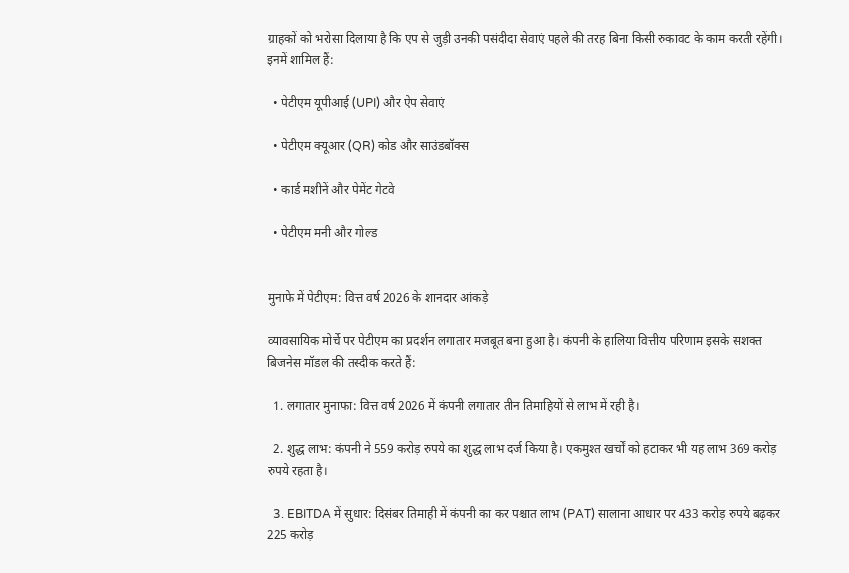ग्राहकों को भरोसा दिलाया है कि एप से जुड़ी उनकी पसंदीदा सेवाएं पहले की तरह बिना किसी रुकावट के काम करती रहेंगी। इनमें शामिल हैं:

  • पेटीएम यूपीआई (UPI) और ऐप सेवाएं

  • पेटीएम क्यूआर (QR) कोड और साउंडबॉक्स

  • कार्ड मशीनें और पेमेंट गेटवे

  • पेटीएम मनी और गोल्ड


मुनाफे में पेटीएम: वित्त वर्ष 2026 के शानदार आंकड़े

व्यावसायिक मोर्चे पर पेटीएम का प्रदर्शन लगातार मजबूत बना हुआ है। कंपनी के हालिया वित्तीय परिणाम इसके सशक्त बिजनेस मॉडल की तस्दीक करते हैं:

  1. लगातार मुनाफा: वित्त वर्ष 2026 में कंपनी लगातार तीन तिमाहियों से लाभ में रही है।

  2. शुद्ध लाभ: कंपनी ने 559 करोड़ रुपये का शुद्ध लाभ दर्ज किया है। एकमुश्त खर्चों को हटाकर भी यह लाभ 369 करोड़ रुपये रहता है।

  3. EBITDA में सुधार: दिसंबर तिमाही में कंपनी का कर पश्चात लाभ (PAT) सालाना आधार पर 433 करोड़ रुपये बढ़कर 225 करोड़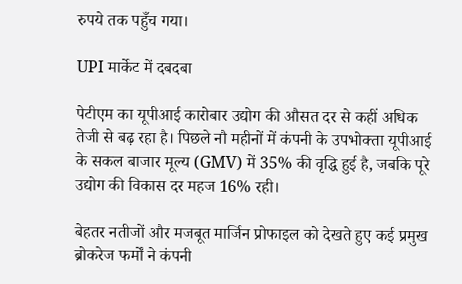रुपये तक पहुँच गया।

UPI मार्केट में दबदबा

पेटीएम का यूपीआई कारोबार उद्योग की औसत दर से कहीं अधिक तेजी से बढ़ रहा है। पिछले नौ महीनों में कंपनी के उपभोक्ता यूपीआई के सकल बाजार मूल्य (GMV) में 35% की वृद्धि हुई है, जबकि पूरे उद्योग की विकास दर महज 16% रही।

बेहतर नतीजों और मजबूत मार्जिन प्रोफाइल को देखते हुए कई प्रमुख ब्रोकरेज फर्मों ने कंपनी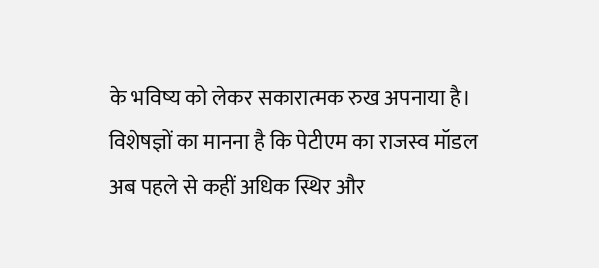के भविष्य को लेकर सकारात्मक रुख अपनाया है। विशेषज्ञों का मानना है कि पेटीएम का राजस्व मॉडल अब पहले से कहीं अधिक स्थिर और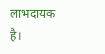लाभदायक है।